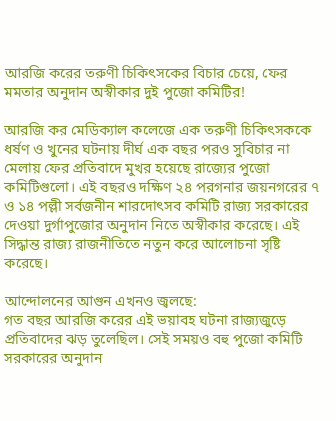আরজি করের তরুণী চিকিৎসকের বিচার চেয়ে, ফের মমতার অনুদান অস্বীকার দুই পুজো কমিটির!

আরজি কর মেডিক্যাল কলেজে এক তরুণী চিকিৎসককে ধর্ষণ ও খুনের ঘটনায় দীর্ঘ এক বছর পরও সুবিচার না মেলায় ফের প্রতিবাদে মুখর হয়েছে রাজ্যের পুজো কমিটিগুলো। এই বছরও দক্ষিণ ২৪ পরগনার জয়নগরের ৭ ও ১৪ পল্লী সর্বজনীন শারদোৎসব কমিটি রাজ্য সরকারের দেওয়া দুর্গাপুজোর অনুদান নিতে অস্বীকার করেছে। এই সিদ্ধান্ত রাজ্য রাজনীতিতে নতুন করে আলোচনা সৃষ্টি করেছে।

আন্দোলনের আগুন এখনও জ্বলছে:
গত বছর আরজি করের এই ভয়াবহ ঘটনা রাজ্যজুড়ে প্রতিবাদের ঝড় তুলেছিল। সেই সময়ও বহু পুজো কমিটি সরকারের অনুদান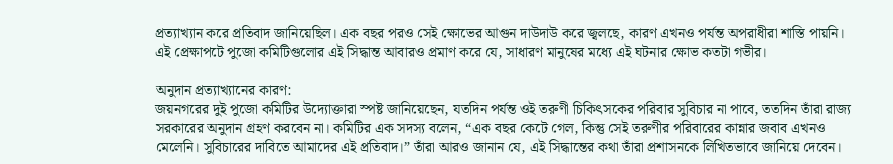প্রত্যাখ্যান করে প্রতিবাদ জানিয়েছিল। এক বছর পরও সেই ক্ষোভের আগুন দাউদাউ করে জ্বলছে, কারণ এখনও পর্যন্ত অপরাধীরা শাস্তি পায়নি। এই প্রেক্ষাপটে পুজো কমিটিগুলোর এই সিদ্ধান্ত আবারও প্রমাণ করে যে, সাধারণ মানুষের মধ্যে এই ঘটনার ক্ষোভ কতটা গভীর।

অনুদান প্রত্যাখ্যানের কারণ:
জয়নগরের দুই পুজো কমিটির উদ্যোক্তারা স্পষ্ট জানিয়েছেন, যতদিন পর্যন্ত ওই তরুণী চিকিৎসকের পরিবার সুবিচার না পাবে, ততদিন তাঁরা রাজ্য সরকারের অনুদান গ্রহণ করবেন না। কমিটির এক সদস্য বলেন, “এক বছর কেটে গেল, কিন্তু সেই তরুণীর পরিবারের কান্নার জবাব এখনও মেলেনি। সুবিচারের দাবিতে আমাদের এই প্রতিবাদ।” তাঁরা আরও জানান যে, এই সিদ্ধান্তের কথা তাঁরা প্রশাসনকে লিখিতভাবে জানিয়ে দেবেন।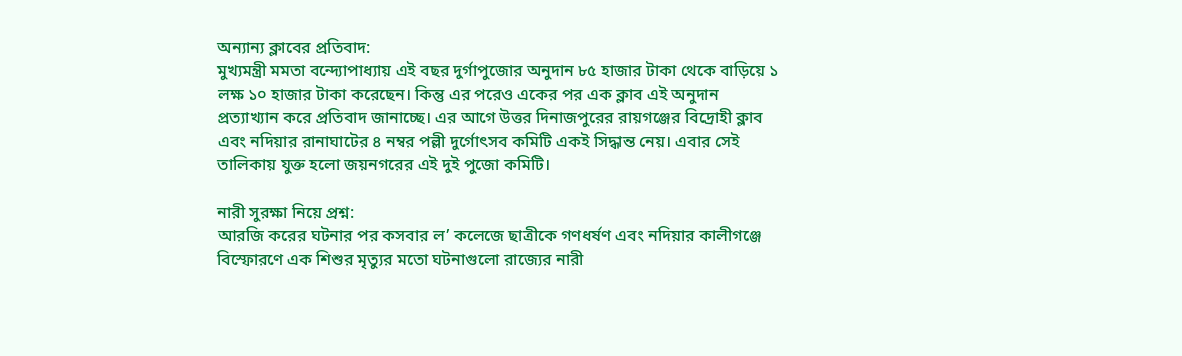অন্যান্য ক্লাবের প্রতিবাদ:
মুখ্যমন্ত্রী মমতা বন্দ্যোপাধ্যায় এই বছর দুর্গাপুজোর অনুদান ৮৫ হাজার টাকা থেকে বাড়িয়ে ১ লক্ষ ১০ হাজার টাকা করেছেন। কিন্তু এর পরেও একের পর এক ক্লাব এই অনুদান প্রত্যাখ্যান করে প্রতিবাদ জানাচ্ছে। এর আগে উত্তর দিনাজপুরের রায়গঞ্জের বিদ্রোহী ক্লাব এবং নদিয়ার রানাঘাটের ৪ নম্বর পল্লী দুর্গোৎসব কমিটি একই সিদ্ধান্ত নেয়। এবার সেই তালিকায় যুক্ত হলো জয়নগরের এই দুই পুজো কমিটি।

নারী সুরক্ষা নিয়ে প্রশ্ন:
আরজি করের ঘটনার পর কসবার ল’ কলেজে ছাত্রীকে গণধর্ষণ এবং নদিয়ার কালীগঞ্জে বিস্ফোরণে এক শিশুর মৃত্যুর মতো ঘটনাগুলো রাজ্যের নারী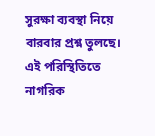সুরক্ষা ব্যবস্থা নিয়ে বারবার প্রশ্ন তুলছে। এই পরিস্থিতিতে নাগরিক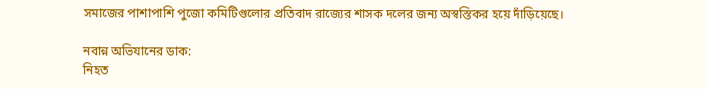সমাজের পাশাপাশি পুজো কমিটিগুলোর প্রতিবাদ রাজ্যের শাসক দলের জন্য অস্বস্তিকর হয়ে দাঁড়িয়েছে।

নবান্ন অভিযানের ডাক:
নিহত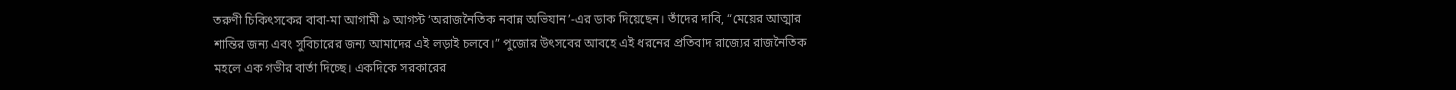তরুণী চিকিৎসকের বাবা-মা আগামী ৯ আগস্ট ‘অরাজনৈতিক নবান্ন অভিযান’-এর ডাক দিয়েছেন। তাঁদের দাবি, “মেয়ের আত্মার শান্তির জন্য এবং সুবিচারের জন্য আমাদের এই লড়াই চলবে।” পুজোর উৎসবের আবহে এই ধরনের প্রতিবাদ রাজ্যের রাজনৈতিক মহলে এক গভীর বার্তা দিচ্ছে। একদিকে সরকারের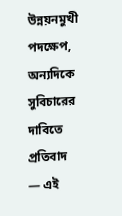উন্নয়নমুখী পদক্ষেপ, অন্যদিকে সুবিচারের দাবিতে প্রতিবাদ — এই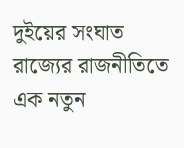দুইয়ের সংঘাত রাজ্যের রাজনীতিতে এক নতুন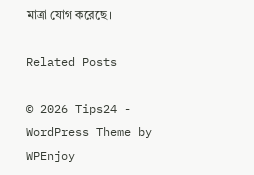মাত্রা যোগ করেছে।

Related Posts

© 2026 Tips24 - WordPress Theme by WPEnjoy